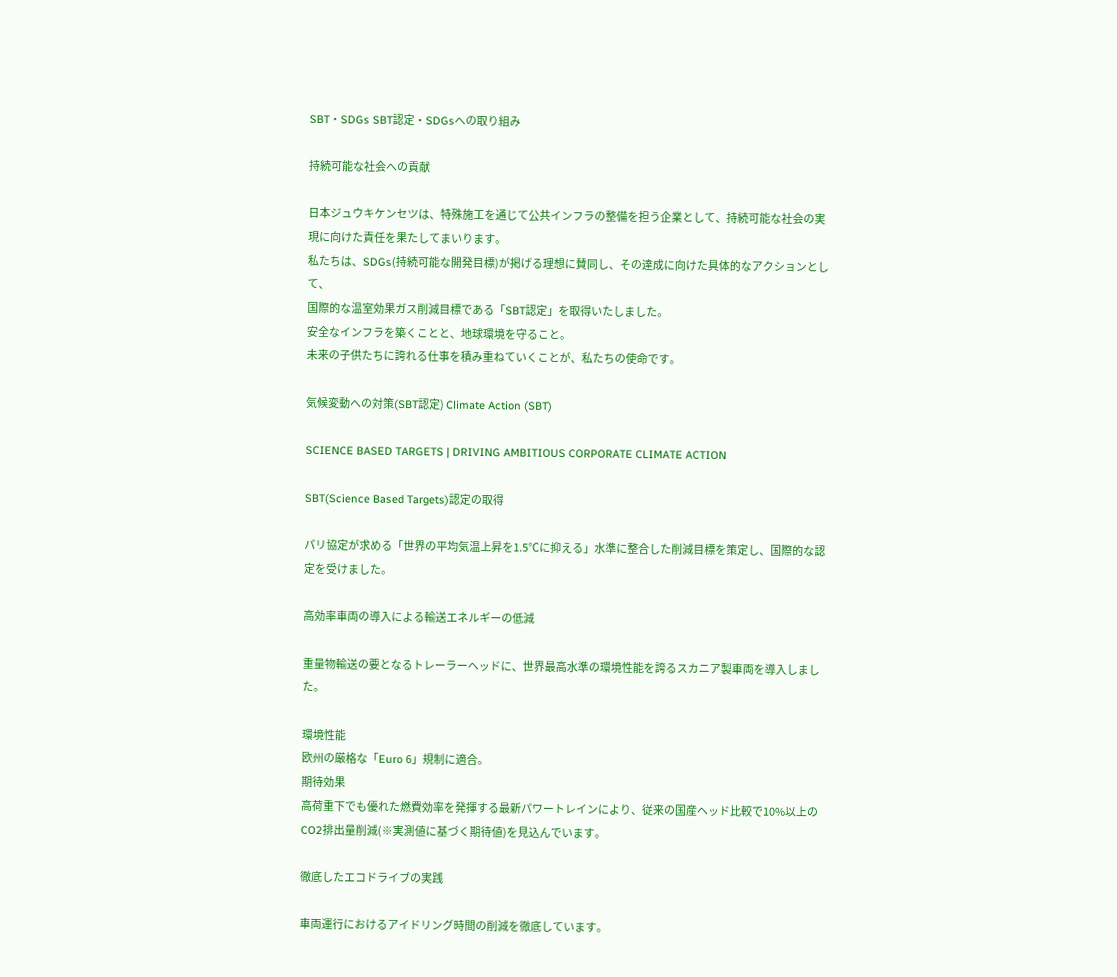SBT・SDGs SBT認定・SDGsへの取り組み

持続可能な社会への貢献

日本ジュウキケンセツは、特殊施工を通じて公共インフラの整備を担う企業として、持続可能な社会の実現に向けた責任を果たしてまいります。
私たちは、SDGs(持続可能な開発目標)が掲げる理想に賛同し、その達成に向けた具体的なアクションとして、
国際的な温室効果ガス削減目標である「SBT認定」を取得いたしました。
安全なインフラを築くことと、地球環境を守ること。
未来の子供たちに誇れる仕事を積み重ねていくことが、私たちの使命です。

気候変動への対策(SBT認定) Climate Action (SBT)

SCIENCE BASED TARGETS | DRIVING AMBITIOUS CORPORATE CLIMATE ACTION

SBT(Science Based Targets)認定の取得

パリ協定が求める「世界の平均気温上昇を1.5℃に抑える」⽔準に整合した削減⽬標を策定し、国際的な認定を受けました。

⾼効率⾞両の導⼊による輸送エネルギーの低減

重量物輸送の要となるトレーラーヘッドに、世界最⾼⽔準の環境性能を誇るスカニア製⾞両を導⼊しました。

環境性能
欧州の厳格な「Euro 6」規制に適合。
期待効果
⾼荷重下でも優れた燃費効率を発揮する最新パワートレインにより、従来の国産ヘッド⽐較で10%以上のCO2排出量削減(※実測値に基づく期待値)を⾒込んでいます。

徹底したエコドライブの実践

⾞両運⾏におけるアイドリング時間の削減を徹底しています。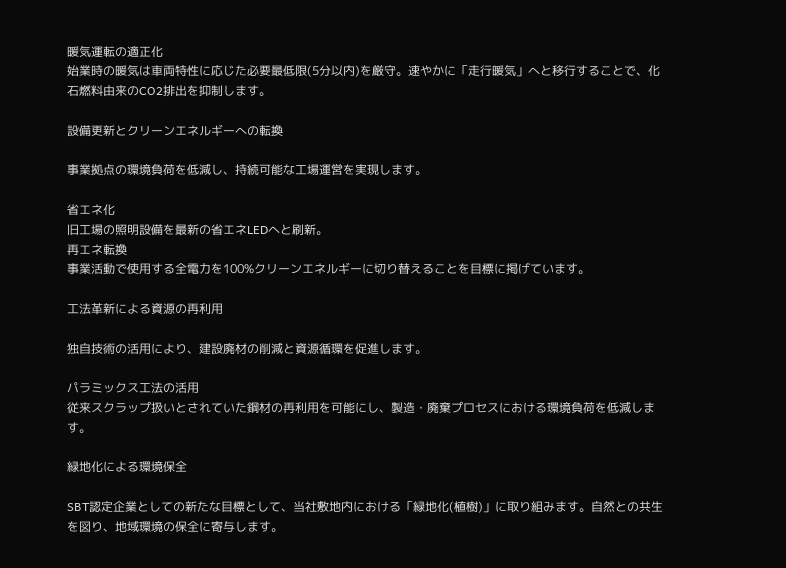暖気運転の適正化
始業時の暖気は⾞両特性に応じた必要最低限(5分以内)を厳守。速やかに「⾛⾏暖気」へと移⾏することで、化⽯燃料由来のCO2排出を抑制します。

設備更新とクリーンエネルギーへの転換

事業拠点の環境負荷を低減し、持続可能な⼯場運営を実現します。

省エネ化
旧⼯場の照明設備を最新の省エネLEDへと刷新。
再エネ転換
事業活動で使⽤する全電⼒を100%クリーンエネルギーに切り替えることを⽬標に掲げています。

⼯法⾰新による資源の再利⽤

独⾃技術の活⽤により、建設廃材の削減と資源循環を促進します。

パラミックス⼯法の活⽤
従来スクラップ扱いとされていた鋼材の再利⽤を可能にし、製造・廃棄プロセスにおける環境負荷を低減します。

緑地化による環境保全

SBT認定企業としての新たな⽬標として、当社敷地内における「緑地化(植樹)」に取り組みます。⾃然との共⽣を図り、地域環境の保全に寄与します。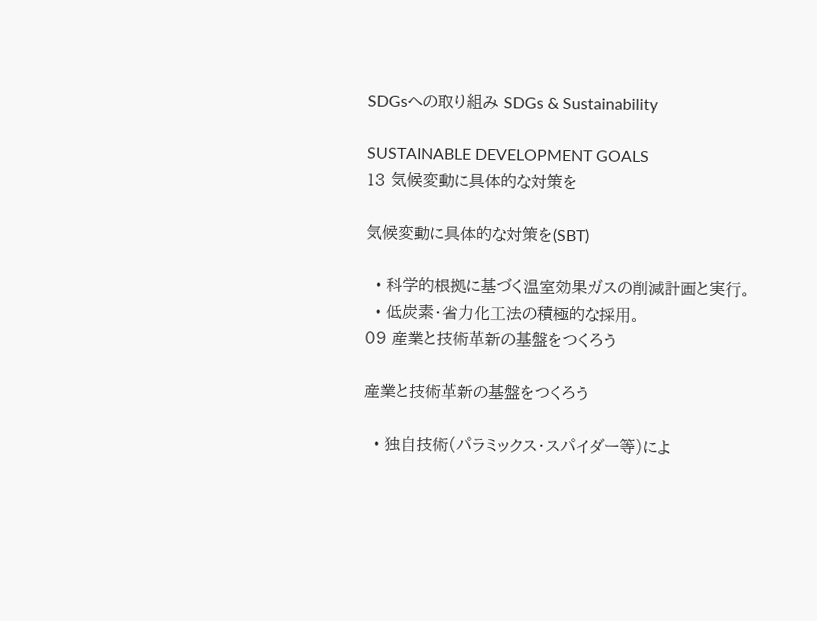SDGsへの取り組み SDGs & Sustainability

SUSTAINABLE DEVELOPMENT GOALS
13 気候変動に具体的な対策を

気候変動に具体的な対策を(SBT)

  • 科学的根拠に基づく温室効果ガスの削減計画と実⾏。
  • 低炭素・省⼒化⼯法の積極的な採⽤。
09 産業と技術⾰新の基盤をつくろう

産業と技術⾰新の基盤をつくろう

  • 独⾃技術(パラミックス・スパイダー等)によ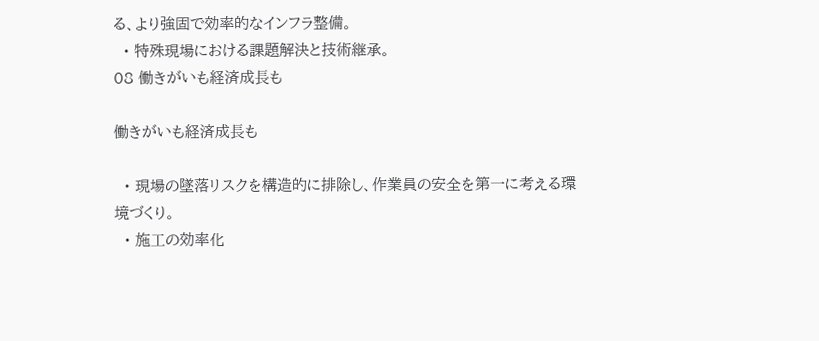る、より強固で効率的なインフラ整備。
  • 特殊現場における課題解決と技術継承。
08 働きがいも経済成⻑も

働きがいも経済成⻑も

  • 現場の墜落リスクを構造的に排除し、作業員の安全を第⼀に考える環境づくり。
  • 施⼯の効率化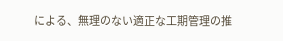による、無理のない適正な⼯期管理の推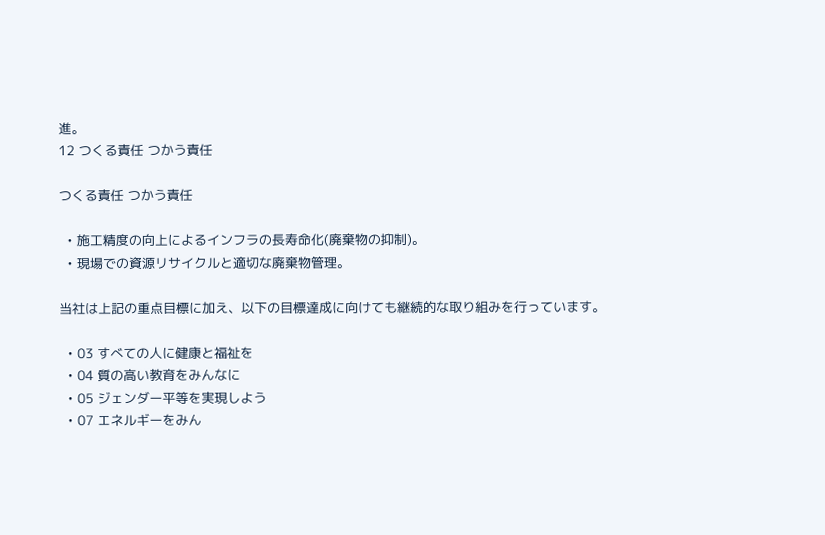進。
12 つくる責任 つかう責任

つくる責任 つかう責任

  • 施⼯精度の向上によるインフラの⻑寿命化(廃棄物の抑制)。
  • 現場での資源リサイクルと適切な廃棄物管理。

当社は上記の重点⽬標に加え、以下の⽬標達成に向けても継続的な取り組みを⾏っています。

  • 03 すべての人に健康と福祉を
  • 04 質の高い教育をみんなに
  • 05 ジェンダー平等を実現しよう
  • 07 エネルギーをみん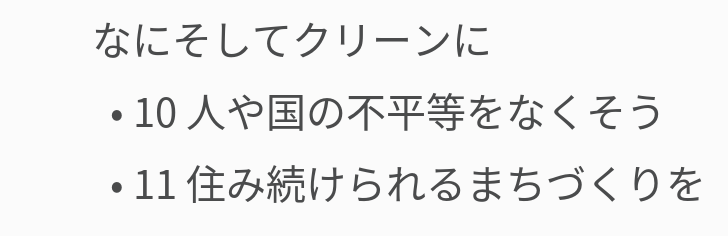なにそしてクリーンに
  • 10 人や国の不平等をなくそう
  • 11 住み続けられるまちづくりを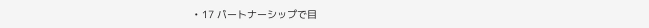• 17 パートナーシップで目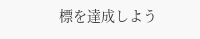標を達成しよう